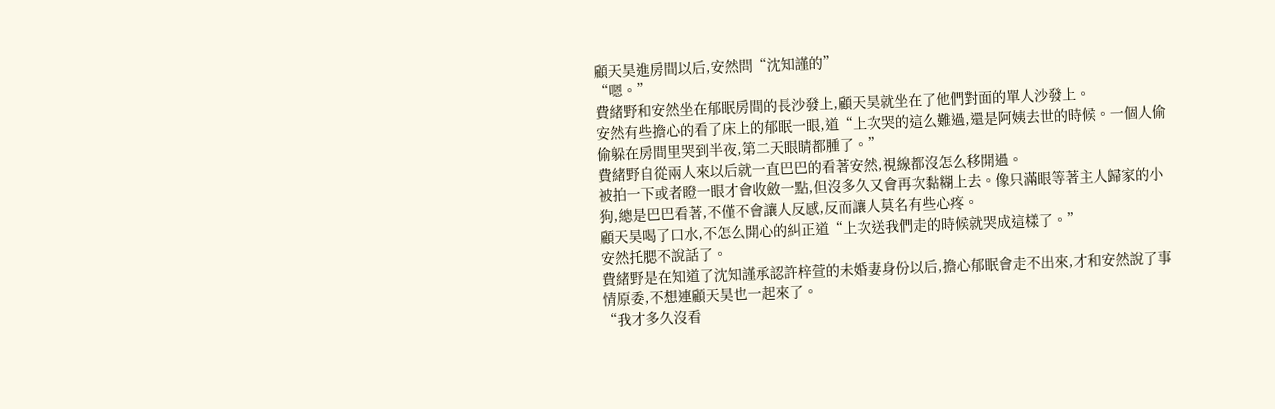顧天昊進房間以后,安然問“沈知謹的”
“嗯。”
費緒野和安然坐在郁眠房間的長沙發上,顧天昊就坐在了他們對面的單人沙發上。
安然有些擔心的看了床上的郁眠一眼,道“上次哭的這么難過,還是阿姨去世的時候。一個人偷偷躲在房間里哭到半夜,第二天眼睛都腫了。”
費緒野自從兩人來以后就一直巴巴的看著安然,視線都沒怎么移開過。
被拍一下或者瞪一眼才會收斂一點,但沒多久又會再次黏糊上去。像只滿眼等著主人歸家的小狗,總是巴巴看著,不僅不會讓人反感,反而讓人莫名有些心疼。
顧天昊喝了口水,不怎么開心的糾正道“上次送我們走的時候就哭成這樣了。”
安然托腮不說話了。
費緒野是在知道了沈知謹承認許梓萱的未婚妻身份以后,擔心郁眠會走不出來,才和安然說了事情原委,不想連顧天昊也一起來了。
“我才多久沒看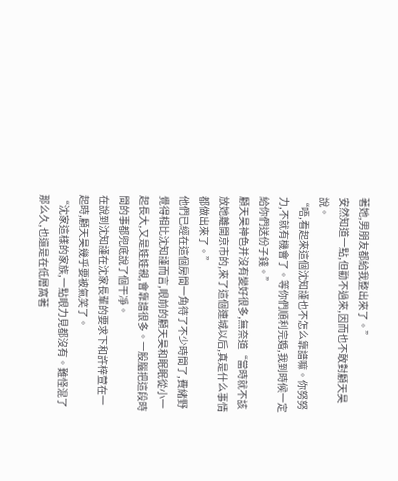著她,男朋友都給我整出來了。”
安然知道一點,但勸不過來,因而也不敢對顧天昊說。
“唔,看起來這個沈知謹也不怎么靠譜嘛。你努努力,不就有機會了。等你們順利完婚,我到時候一定給你們送份子錢。”
顧天昊神色并沒有變好很多,無奈道“當時就不該放她離開京市的,來了這個連城以后,真是什么事情都做出來了。”
他們已經在這個房間一角待了不少時間了,費緒野覺得相比沈知謹而言,眼前的顧天昊和眠眠從小一起長大,又是娃娃親,會靠譜很多。一股腦把這段時間的事都兜底說了個干凈。
在說到沈知謹在沈家長輩的要求下和許梓萱在一起時,顧天昊幾乎要被氣笑了。
“沈家這樣的家族,一點眼力見都沒有。難怪混了那么久,也還是在低層窩著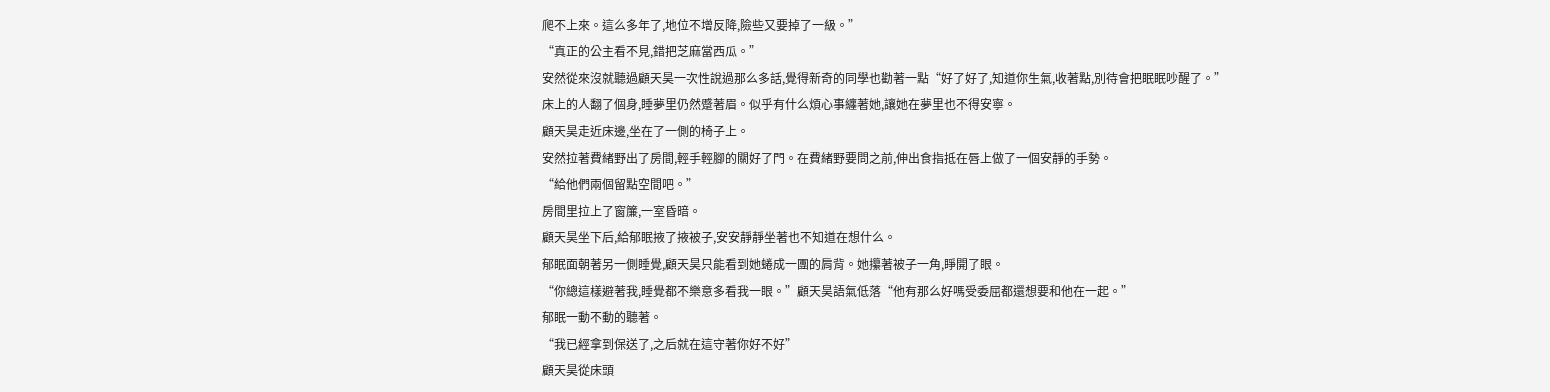爬不上來。這么多年了,地位不增反降,險些又要掉了一級。”
“真正的公主看不見,錯把芝麻當西瓜。”
安然從來沒就聽過顧天昊一次性說過那么多話,覺得新奇的同學也勸著一點“好了好了,知道你生氣,收著點,別待會把眠眠吵醒了。”
床上的人翻了個身,睡夢里仍然蹙著眉。似乎有什么煩心事纏著她,讓她在夢里也不得安寧。
顧天昊走近床邊,坐在了一側的椅子上。
安然拉著費緒野出了房間,輕手輕腳的關好了門。在費緒野要問之前,伸出食指抵在唇上做了一個安靜的手勢。
“給他們兩個留點空間吧。”
房間里拉上了窗簾,一室昏暗。
顧天昊坐下后,給郁眠掖了掖被子,安安靜靜坐著也不知道在想什么。
郁眠面朝著另一側睡覺,顧天昊只能看到她蜷成一團的肩背。她攥著被子一角,睜開了眼。
“你總這樣避著我,睡覺都不樂意多看我一眼。”顧天昊語氣低落“他有那么好嗎受委屈都還想要和他在一起。”
郁眠一動不動的聽著。
“我已經拿到保送了,之后就在這守著你好不好”
顧天昊從床頭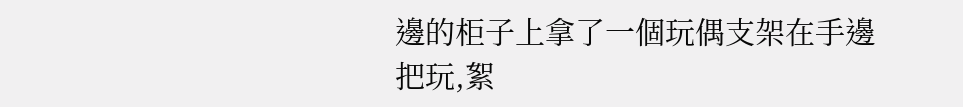邊的柜子上拿了一個玩偶支架在手邊把玩,絮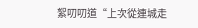絮叨叨道“上次從連城走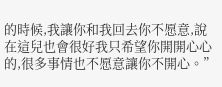的時候,我讓你和我回去你不愿意,說在這兒也會很好我只希望你開開心心的,很多事情也不愿意讓你不開心。”